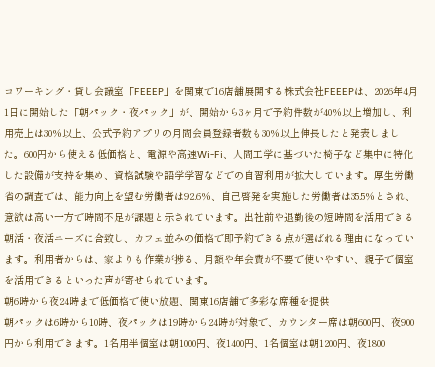コワーキング・貸し会議室「FEEEP」を関東で16店舗展開する株式会社FEEEPは、2026年4月1日に開始した「朝パック・夜パック」が、開始から3ヶ月で予約件数が40%以上増加し、利用売上は30%以上、公式予約アプリの月間会員登録者数も30%以上伸長したと発表しました。600円から使える低価格と、電源や高速Wi-Fi、人間工学に基づいた椅子など集中に特化した設備が支持を集め、資格試験や語学学習などでの自習利用が拡大しています。厚生労働省の調査では、能力向上を望む労働者は92.6%、自己啓発を実施した労働者は35.5%とされ、意欲は高い一方で時間不足が課題と示されています。出社前や退勤後の短時間を活用できる朝活・夜活ニーズに合致し、カフェ並みの価格で即予約できる点が選ばれる理由になっています。利用者からは、家よりも作業が捗る、月額や年会費が不要で使いやすい、親子で個室を活用できるといった声が寄せられています。
朝6時から夜24時まで低価格で使い放題、関東16店舗で多彩な席種を提供
朝パックは6時から10時、夜パックは19時から24時が対象で、カウンター席は朝600円、夜900円から利用できます。1名用半個室は朝1000円、夜1400円、1名個室は朝1200円、夜1800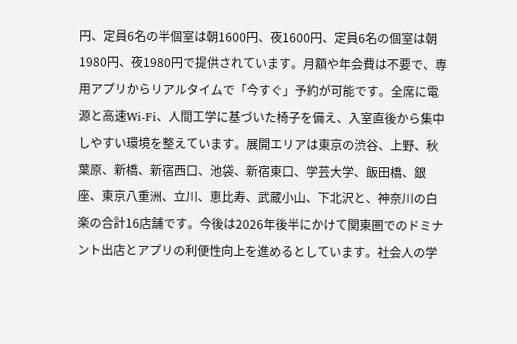円、定員6名の半個室は朝1600円、夜1600円、定員6名の個室は朝1980円、夜1980円で提供されています。月額や年会費は不要で、専用アプリからリアルタイムで「今すぐ」予約が可能です。全席に電源と高速Wi-Fi、人間工学に基づいた椅子を備え、入室直後から集中しやすい環境を整えています。展開エリアは東京の渋谷、上野、秋葉原、新橋、新宿西口、池袋、新宿東口、学芸大学、飯田橋、銀座、東京八重洲、立川、恵比寿、武蔵小山、下北沢と、神奈川の白楽の合計16店舗です。今後は2026年後半にかけて関東圏でのドミナント出店とアプリの利便性向上を進めるとしています。社会人の学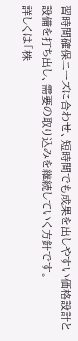習時間確保ニーズに合わせ、短時間でも成果を出しやすい価格設計と設備を打ち出し、需要の取り込みを継続していく方針です。
詳しくは「株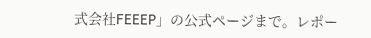式会社FEEEP」の公式ページまで。レポー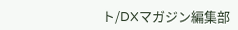ト/DXマガジン編集部